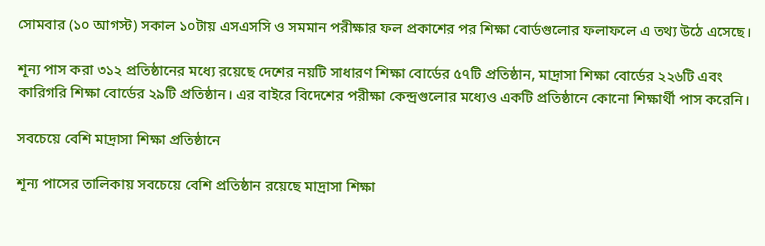সোমবার (১০ আগস্ট) সকাল ১০টায় এসএসসি ও সমমান পরীক্ষার ফল প্রকাশের পর শিক্ষা বোর্ডগুলোর ফলাফলে এ তথ্য উঠে এসেছে।

শূন্য পাস করা ৩১২ প্রতিষ্ঠানের মধ্যে রয়েছে দেশের নয়টি সাধারণ শিক্ষা বোর্ডের ৫৭টি প্রতিষ্ঠান, মাদ্রাসা শিক্ষা বোর্ডের ২২৬টি এবং কারিগরি শিক্ষা বোর্ডের ২৯টি প্রতিষ্ঠান। এর বাইরে বিদেশের পরীক্ষা কেন্দ্রগুলোর মধ্যেও একটি প্রতিষ্ঠানে কোনো শিক্ষার্থী পাস করেনি।

সবচেয়ে বেশি মাদ্রাসা শিক্ষা প্রতিষ্ঠানে

শূন্য পাসের তালিকায় সবচেয়ে বেশি প্রতিষ্ঠান রয়েছে মাদ্রাসা শিক্ষা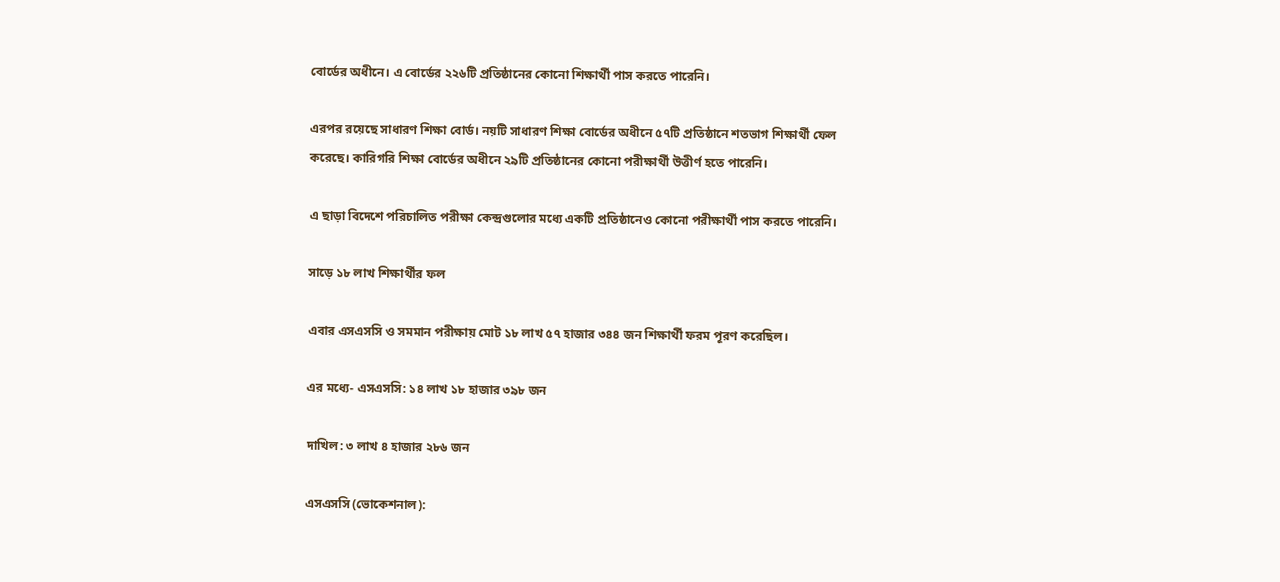বোর্ডের অধীনে। এ বোর্ডের ২২৬টি প্রতিষ্ঠানের কোনো শিক্ষার্থী পাস করতে পারেনি।

এরপর রয়েছে সাধারণ শিক্ষা বোর্ড। নয়টি সাধারণ শিক্ষা বোর্ডের অধীনে ৫৭টি প্রতিষ্ঠানে শতভাগ শিক্ষার্থী ফেল করেছে। কারিগরি শিক্ষা বোর্ডের অধীনে ২৯টি প্রতিষ্ঠানের কোনো পরীক্ষার্থী উত্তীর্ণ হতে পারেনি।

এ ছাড়া বিদেশে পরিচালিত পরীক্ষা কেন্দ্রগুলোর মধ্যে একটি প্রতিষ্ঠানেও কোনো পরীক্ষার্থী পাস করতে পারেনি।

সাড়ে ১৮ লাখ শিক্ষার্থীর ফল

এবার এসএসসি ও সমমান পরীক্ষায় মোট ১৮ লাখ ৫৭ হাজার ৩৪৪ জন শিক্ষার্থী ফরম পূরণ করেছিল।

এর মধ্যে- এসএসসি: ১৪ লাখ ১৮ হাজার ৩৯৮ জন

দাখিল: ৩ লাখ ৪ হাজার ২৮৬ জন

এসএসসি (ভোকেশনাল):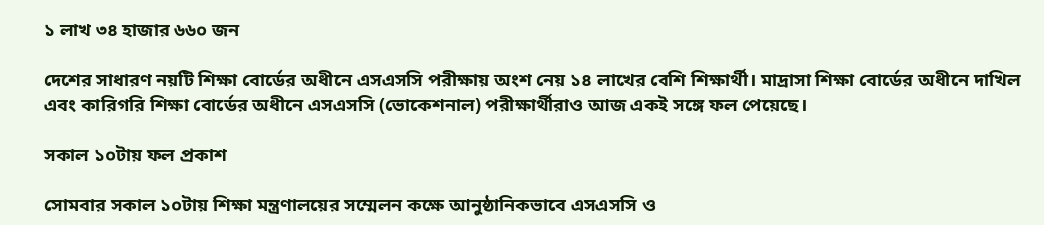১ লাখ ৩৪ হাজার ৬৬০ জন

দেশের সাধারণ নয়টি শিক্ষা বোর্ডের অধীনে এসএসসি পরীক্ষায় অংশ নেয় ১৪ লাখের বেশি শিক্ষার্থী। মাদ্রাসা শিক্ষা বোর্ডের অধীনে দাখিল এবং কারিগরি শিক্ষা বোর্ডের অধীনে এসএসসি (ভোকেশনাল) পরীক্ষার্থীরাও আজ একই সঙ্গে ফল পেয়েছে।

সকাল ১০টায় ফল প্রকাশ

সোমবার সকাল ১০টায় শিক্ষা মন্ত্রণালয়ের সম্মেলন কক্ষে আনুষ্ঠানিকভাবে এসএসসি ও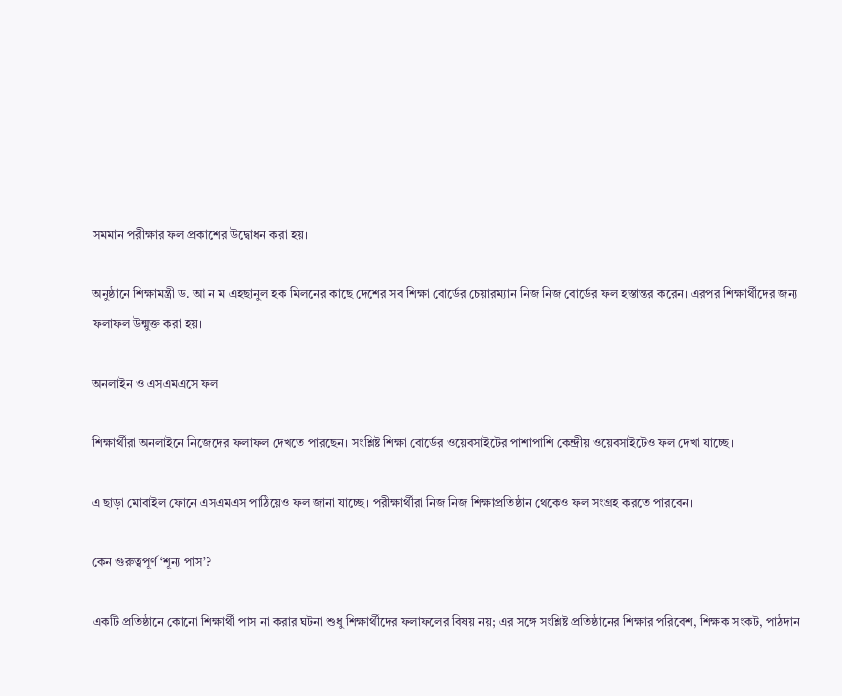সমমান পরীক্ষার ফল প্রকাশের উদ্বোধন করা হয়।

অনুষ্ঠানে শিক্ষামন্ত্রী ড. আ ন ম এহছানুল হক মিলনের কাছে দেশের সব শিক্ষা বোর্ডের চেয়ারম্যান নিজ নিজ বোর্ডের ফল হস্তান্তর করেন। এরপর শিক্ষার্থীদের জন্য ফলাফল উন্মুক্ত করা হয়।

অনলাইন ও এসএমএসে ফল

শিক্ষার্থীরা অনলাইনে নিজেদের ফলাফল দেখতে পারছেন। সংশ্লিষ্ট শিক্ষা বোর্ডের ওয়েবসাইটের পাশাপাশি কেন্দ্রীয় ওয়েবসাইটেও ফল দেখা যাচ্ছে।

এ ছাড়া মোবাইল ফোনে এসএমএস পাঠিয়েও ফল জানা যাচ্ছে। পরীক্ষার্থীরা নিজ নিজ শিক্ষাপ্রতিষ্ঠান থেকেও ফল সংগ্রহ করতে পারবেন।

কেন গুরুত্বপূর্ণ ‘শূন্য পাস’?

একটি প্রতিষ্ঠানে কোনো শিক্ষার্থী পাস না করার ঘটনা শুধু শিক্ষার্থীদের ফলাফলের বিষয় নয়; এর সঙ্গে সংশ্লিষ্ট প্রতিষ্ঠানের শিক্ষার পরিবেশ, শিক্ষক সংকট, পাঠদান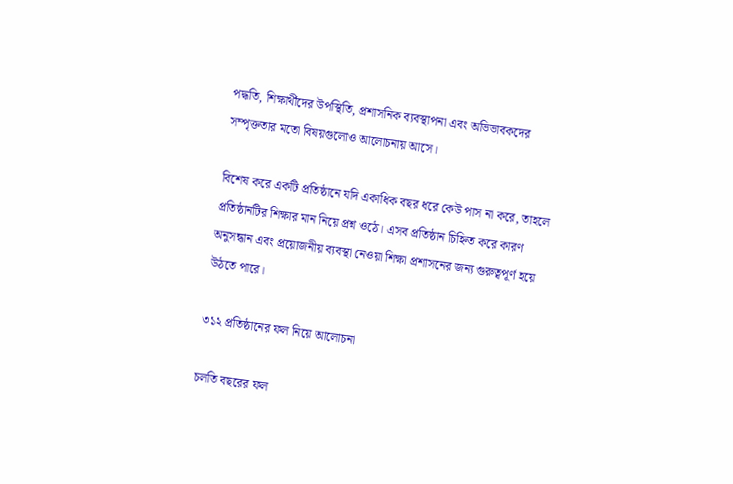পদ্ধতি, শিক্ষার্থীদের উপস্থিতি, প্রশাসনিক ব্যবস্থাপনা এবং অভিভাবকদের সম্পৃক্ততার মতো বিষয়গুলোও আলোচনায় আসে।

বিশেষ করে একটি প্রতিষ্ঠানে যদি একাধিক বছর ধরে কেউ পাস না করে, তাহলে প্রতিষ্ঠানটির শিক্ষার মান নিয়ে প্রশ্ন ওঠে। এসব প্রতিষ্ঠান চিহ্নিত করে কারণ অনুসন্ধান এবং প্রয়োজনীয় ব্যবস্থা নেওয়া শিক্ষা প্রশাসনের জন্য গুরুত্বপূর্ণ হয়ে উঠতে পারে।

৩১২ প্রতিষ্ঠানের ফল নিয়ে আলোচনা

চলতি বছরের ফল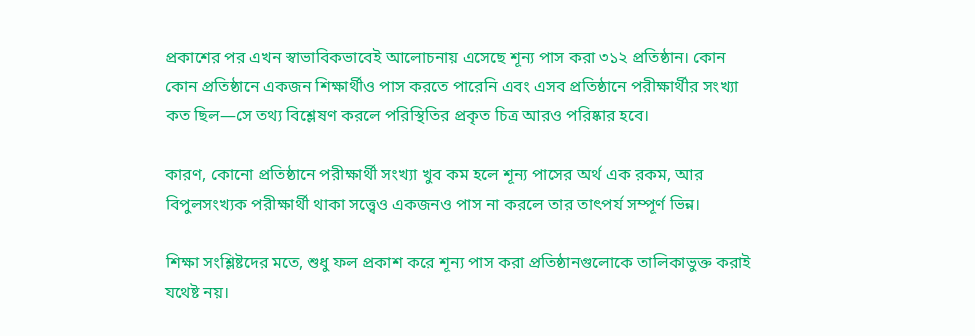প্রকাশের পর এখন স্বাভাবিকভাবেই আলোচনায় এসেছে শূন্য পাস করা ৩১২ প্রতিষ্ঠান। কোন কোন প্রতিষ্ঠানে একজন শিক্ষার্থীও পাস করতে পারেনি এবং এসব প্রতিষ্ঠানে পরীক্ষার্থীর সংখ্যা কত ছিল—সে তথ্য বিশ্লেষণ করলে পরিস্থিতির প্রকৃত চিত্র আরও পরিষ্কার হবে।

কারণ, কোনো প্রতিষ্ঠানে পরীক্ষার্থী সংখ্যা খুব কম হলে শূন্য পাসের অর্থ এক রকম, আর বিপুলসংখ্যক পরীক্ষার্থী থাকা সত্ত্বেও একজনও পাস না করলে তার তাৎপর্য সম্পূর্ণ ভিন্ন।

শিক্ষা সংশ্লিষ্টদের মতে, শুধু ফল প্রকাশ করে শূন্য পাস করা প্রতিষ্ঠানগুলোকে তালিকাভুক্ত করাই যথেষ্ট নয়।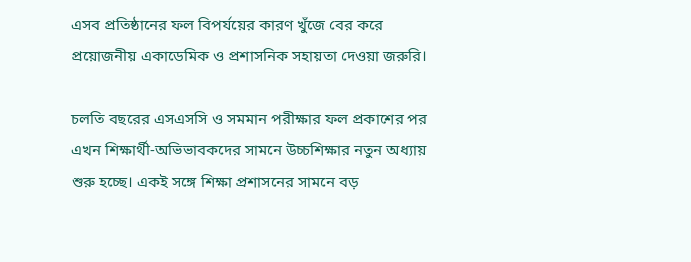এসব প্রতিষ্ঠানের ফল বিপর্যয়ের কারণ খুঁজে বের করে প্রয়োজনীয় একাডেমিক ও প্রশাসনিক সহায়তা দেওয়া জরুরি।

চলতি বছরের এসএসসি ও সমমান পরীক্ষার ফল প্রকাশের পর এখন শিক্ষার্থী-অভিভাবকদের সামনে উচ্চশিক্ষার নতুন অধ্যায় শুরু হচ্ছে। একই সঙ্গে শিক্ষা প্রশাসনের সামনে বড়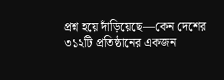প্রশ্ন হয়ে দাঁড়িয়েছে—কেন দেশের ৩১২টি প্রতিষ্ঠানের একজন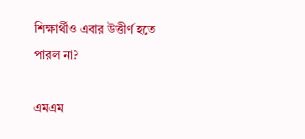শিক্ষার্থীও এবার উত্তীর্ণ হতে পারল না?

এমএম